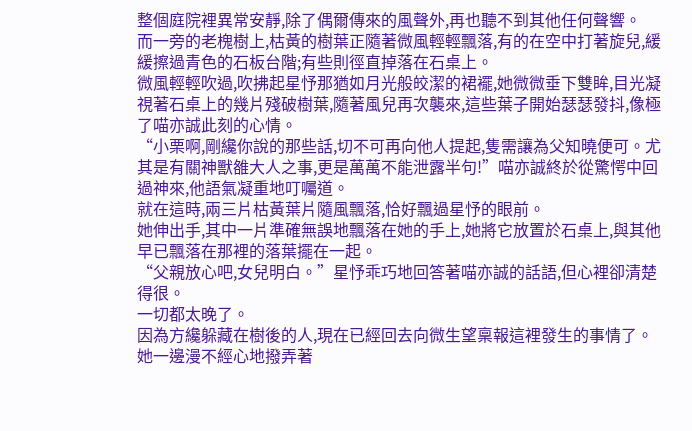整個庭院裡異常安靜,除了偶爾傳來的風聲外,再也聽不到其他任何聲響。
而一旁的老槐樹上,枯黃的樹葉正隨著微風輕輕飄落,有的在空中打著旋兒,緩緩擦過青色的石板台階;有些則徑直掉落在石桌上。
微風輕輕吹過,吹拂起星忬那猶如月光般皎潔的裙襬,她微微垂下雙眸,目光凝視著石桌上的幾片殘破樹葉,隨著風兒再次襲來,這些葉子開始瑟瑟發抖,像極了喵亦誠此刻的心情。
“小栗啊,剛纔你說的那些話,切不可再向他人提起,隻需讓為父知曉便可。尤其是有關神獸雒大人之事,更是萬萬不能泄露半句!”喵亦誠終於從驚愕中回過神來,他語氣凝重地叮囑道。
就在這時,兩三片枯黃葉片隨風飄落,恰好飄過星忬的眼前。
她伸出手,其中一片準確無誤地飄落在她的手上,她將它放置於石桌上,與其他早已飄落在那裡的落葉擺在一起。
“父親放心吧,女兒明白。”星忬乖巧地回答著喵亦誠的話語,但心裡卻清楚得很。
一切都太晚了。
因為方纔躲藏在樹後的人,現在已經回去向微生望稟報這裡發生的事情了。
她一邊漫不經心地撥弄著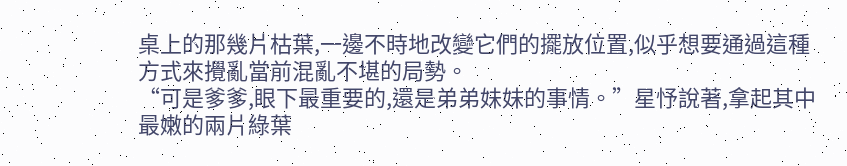桌上的那幾片枯葉,一邊不時地改變它們的擺放位置,似乎想要通過這種方式來攪亂當前混亂不堪的局勢。
“可是爹爹,眼下最重要的,還是弟弟妹妹的事情。”星忬說著,拿起其中最嫩的兩片綠葉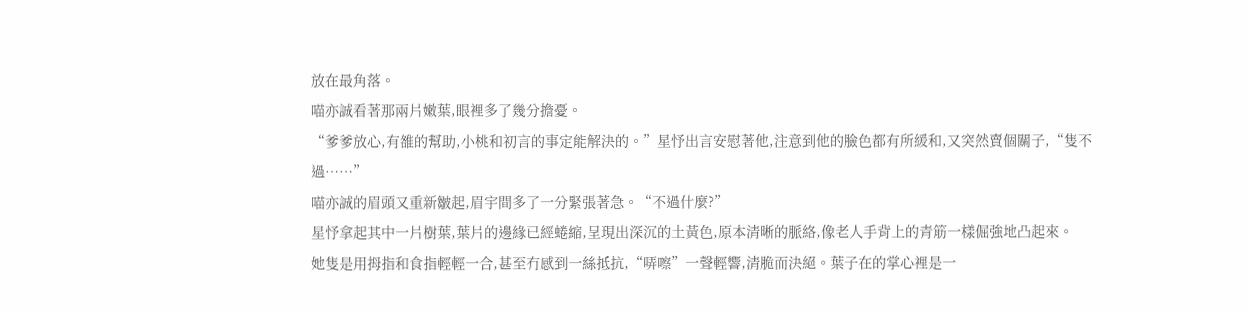放在最角落。
喵亦誠看著那兩片嫩葉,眼裡多了幾分擔憂。
“爹爹放心,有雒的幫助,小桃和初言的事定能解決的。”星忬出言安慰著他,注意到他的臉色都有所緩和,又突然賣個關子,“隻不過……”
喵亦誠的眉頭又重新皺起,眉宇間多了一分緊張著急。“不過什麼?”
星忬拿起其中一片樹葉,葉片的邊緣已經蜷縮,呈現出深沉的土黃色,原本清晰的脈絡,像老人手背上的青筋一樣倔強地凸起來。
她隻是用拇指和食指輕輕一合,甚至冇感到一絲抵抗,“哢嚓”一聲輕響,清脆而決絕。葉子在的掌心裡是一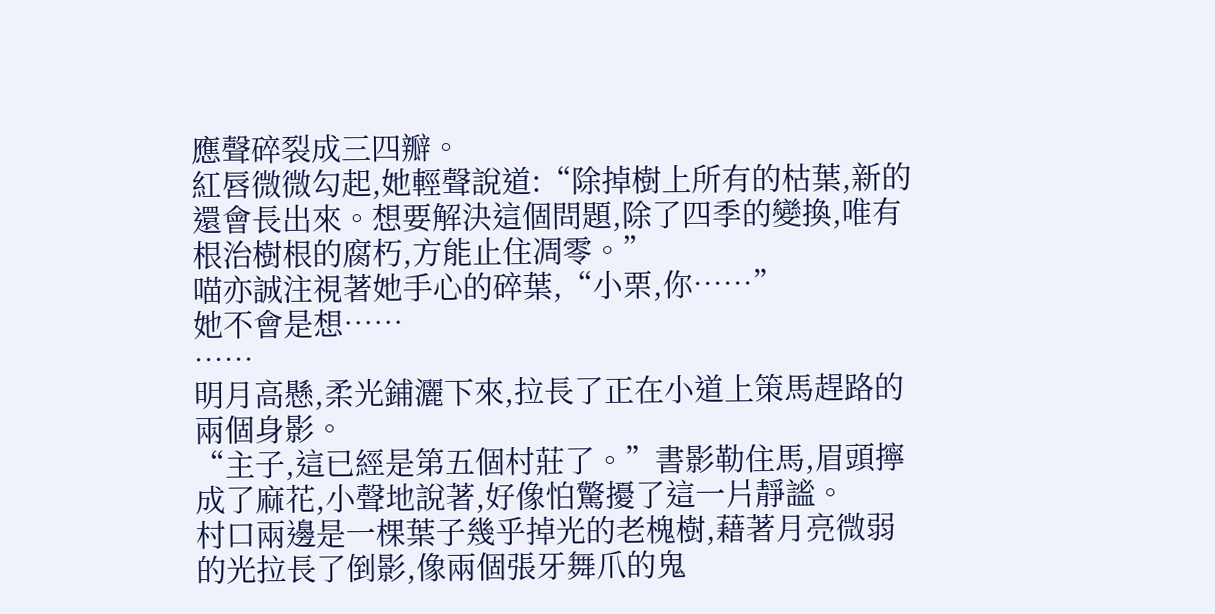應聲碎裂成三四瓣。
紅唇微微勾起,她輕聲說道:“除掉樹上所有的枯葉,新的還會長出來。想要解決這個問題,除了四季的變換,唯有根治樹根的腐朽,方能止住凋零。”
喵亦誠注視著她手心的碎葉,“小栗,你……”
她不會是想……
……
明月高懸,柔光鋪灑下來,拉長了正在小道上策馬趕路的兩個身影。
“主子,這已經是第五個村莊了。”書影勒住馬,眉頭擰成了麻花,小聲地說著,好像怕驚擾了這一片靜謐。
村口兩邊是一棵葉子幾乎掉光的老槐樹,藉著月亮微弱的光拉長了倒影,像兩個張牙舞爪的鬼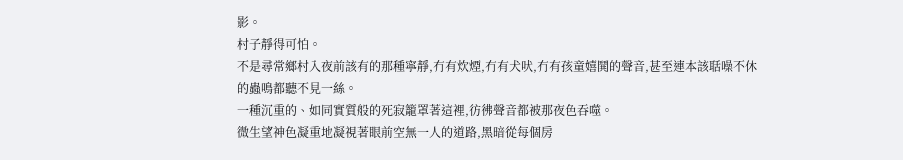影。
村子靜得可怕。
不是尋常鄉村入夜前該有的那種寧靜,冇有炊煙,冇有犬吠,冇有孩童嬉鬨的聲音,甚至連本該聒噪不休的蟲鳴都聽不見一絲。
一種沉重的、如同實質般的死寂籠罩著這裡,彷彿聲音都被那夜色吞噬。
微生望神色凝重地凝視著眼前空無一人的道路,黑暗從每個房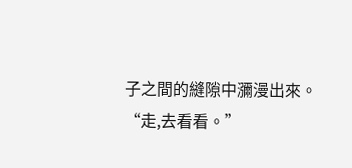子之間的縫隙中瀰漫出來。
“走,去看看。”